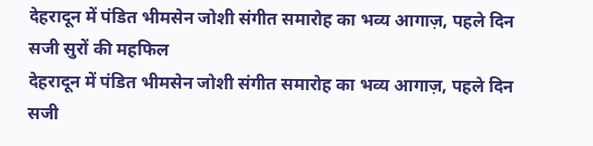देहरादून में पंडित भीमसेन जोशी संगीत समारोह का भव्य आगाज़, पहले दिन सजी सुरों की महफिल
देहरादून में पंडित भीमसेन जोशी संगीत समारोह का भव्य आगाज़, पहले दिन सजी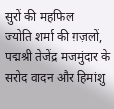सुरों की महफिल
ज्योति शर्मा की ग़ज़लों, पद्मश्री तेजेंद्र मजमुंदार के सरोद वादन और हिमांशु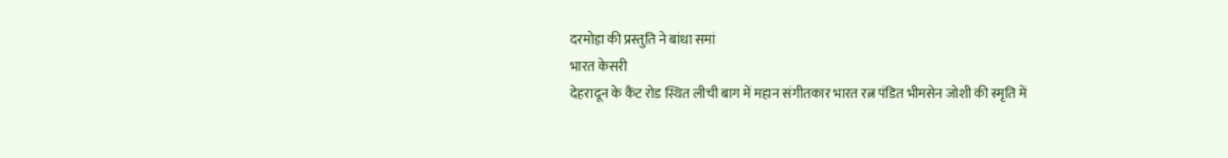दरमोड़ा की प्रस्तुति ने बांधा समां
भारत केसरी
देहरादून के कैंट रोड स्थित लीची बाग में महान संगीतकार भारत रत्न पंडित भीमसेन जोशी की स्मृति में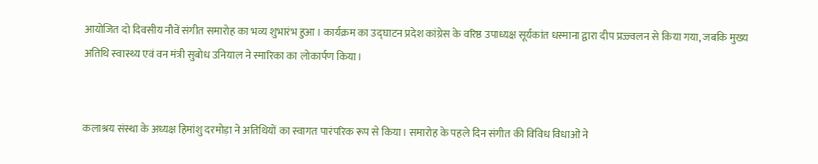आयोजित दो दिवसीय नौवें संगीत समारोह का भव्य शुभारंभ हुआ। कार्यक्रम का उद्घाटन प्रदेश कांग्रेस के वरिष्ठ उपाध्यक्ष सूर्यकांत धस्माना द्वारा दीप प्रज्ज्वलन से किया गया, जबकि मुख्य अतिथि स्वास्थ्य एवं वन मंत्री सुबोध उनियाल ने स्मारिका का लोकार्पण किया।


कलाश्रय संस्था के अध्यक्ष हिमांशु दरमोड़ा ने अतिथियों का स्वागत पारंपरिक रूप से किया। समारोह के पहले दिन संगीत की विविध विधाओं ने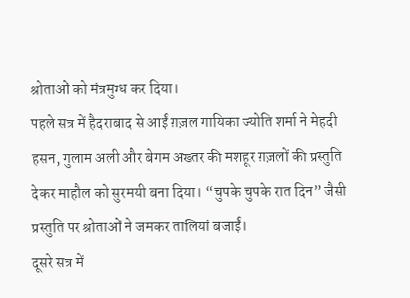श्रोताओं को मंत्रमुग्ध कर दिया।
पहले सत्र में हैदराबाद से आईं ग़ज़ल गायिका ज्योति शर्मा ने मेहदी हसन, गुलाम अली और बेगम अख्तर की मशहूर ग़ज़लों की प्रस्तुति देकर माहौल को सुरमयी बना दिया। “चुपके चुपके रात दिन” जैसी प्रस्तुति पर श्रोताओं ने जमकर तालियां बजाईं।
दूसरे सत्र में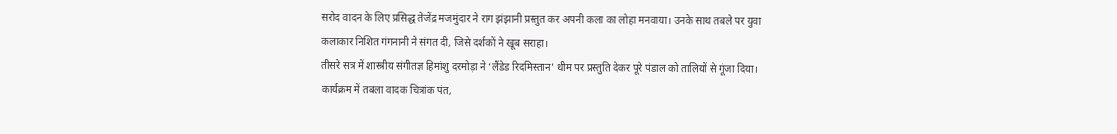सरोद वादन के लिए प्रसिद्ध तेजेंद्र मजमुंदार ने राग झंझानी प्रस्तुत कर अपनी कला का लोहा मनवाया। उनके साथ तबले पर युवा कलाकार निशित गंगनानी ने संगत दी, जिसे दर्शकों ने खूब सराहा।
तीसरे सत्र में शास्त्रीय संगीतज्ञ हिमांशु दरमोड़ा ने ‘लैंडेड रिदमिस्तान’ थीम पर प्रस्तुति देकर पूरे पंडाल को तालियों से गूंजा दिया।
कार्यक्रम में तबला वादक चित्रांक पंत,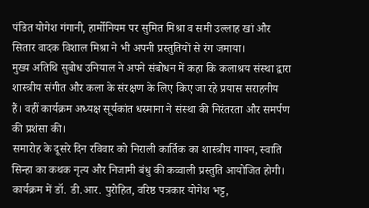पंडित योगेश गंगानी, हार्मोनियम पर सुमित मिश्रा व समी उल्लाह खां और सितार वादक विशाल मिश्रा ने भी अपनी प्रस्तुतियों से रंग जमाया।
मुख्य अतिथि सुबोध उनियाल ने अपने संबोधन में कहा कि कलाश्रय संस्था द्वारा शास्त्रीय संगीत और कला के संरक्षण के लिए किए जा रहे प्रयास सराहनीय हैं। वहीं कार्यक्रम अध्यक्ष सूर्यकांत धस्माना ने संस्था की निरंतरता और समर्पण की प्रशंसा की।
समारोह के दूसरे दिन रविवार को निराली कार्तिक का शास्त्रीय गायन, स्वाति सिन्हा का कथक नृत्य और निजामी बंधु की कव्वाली प्रस्तुति आयोजित होगी।
कार्यक्रम में डॉ. डी.आर. पुरोहित, वरिष्ठ पत्रकार योगेश भट्ट,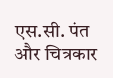एस.सी. पंत और चित्रकार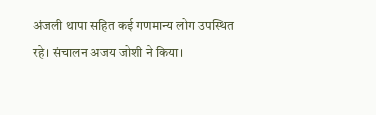अंजली थापा सहित कई गणमान्य लोग उपस्थित रहे। संचालन अजय जोशी ने किया।